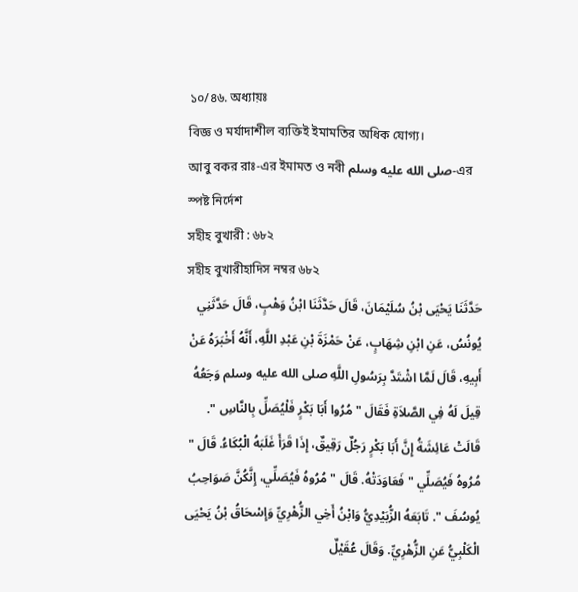১০/৪৬. অধ্যায়ঃ
বিজ্ঞ ও মর্যাদাশীল ব্যক্তিই ইমামতির অধিক যোগ্য।
আবু বকর রাঃ-এর ইমামত ও নবী صلى الله عليه وسلم-এর স্পষ্ট নির্দেশ
সহীহ বুখারী : ৬৮২
সহীহ বুখারীহাদিস নম্বর ৬৮২
حَدَّثَنَا يَحْيَى بْنُ سُلَيْمَانَ، قَالَ حَدَّثَنَا ابْنُ وَهْبٍ، قَالَ حَدَّثَنِي يُونُسُ، عَنِ ابْنِ شِهَابٍ، عَنْ حَمْزَةَ بْنِ عَبْدِ اللَّهِ، أَنَّهُ أَخْبَرَهُ عَنْ أَبِيهِ، قَالَ لَمَّا اشْتَدَّ بِرَسُولِ اللَّهِ صلى الله عليه وسلم وَجَعُهُ قِيلَ لَهُ فِي الصَّلاَةِ فَقَالَ " مُرُوا أَبَا بَكْرٍ فَلْيُصَلِّ بِالنَّاسِ ". قَالَتْ عَائِشَةُ إِنَّ أَبَا بَكْرٍ رَجُلٌ رَقِيقٌ، إِذَا قَرَأَ غَلَبَهُ الْبُكَاءُ. قَالَ " مُرُوهُ فَيُصَلِّي " فَعَاوَدَتْهُ. قَالَ " مُرُوهُ فَيُصَلِّي، إِنَّكُنَّ صَوَاحِبُ يُوسُفَ ". تَابَعَهُ الزُّبَيْدِيُّ وَابْنُ أَخِي الزُّهْرِيِّ وَإِسْحَاقُ بْنُ يَحْيَى الْكَلْبِيُّ عَنِ الزُّهْرِيِّ. وَقَالَ عُقَيْلٌ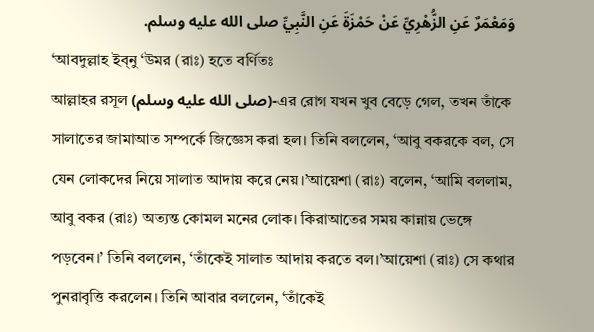وَمَعْمَرٌ عَنِ الزُّهْرِيِّ عَنْ حَمْزَةَ عَنِ النَّبِيِّ صلى الله عليه وسلم.
‘আবদুল্লাহ ইব্নু ‘উমর (রাঃ) হতে বর্ণিতঃ
আল্লাহর রসূল (صلى الله عليه وسلم)-এর রোগ যখন খুব বেড়ে গেল, তখন তাঁকে সালাতের জামাআত সম্পর্কে জিজ্ঞেস করা হল। তিনি বললেন, ‘আবু বকরকে বল, সে যেন লোকদের নিয়ে সালাত আদায় করে নেয়।’আয়েশা (রাঃ) বলেন, ‘আমি বললাম, আবু বকর (রাঃ) অত্যন্ত কোমল মনের লোক। কিরাআতের সময় কান্নায় ভেঙ্গে পড়বেন।’ তিনি বললেন, ‘তাঁকেই সালাত আদায় করতে বল।’আয়েশা (রাঃ) সে কথার পুনরাবৃত্তি করলেন। তিনি আবার বললেন, ‘তাঁকেই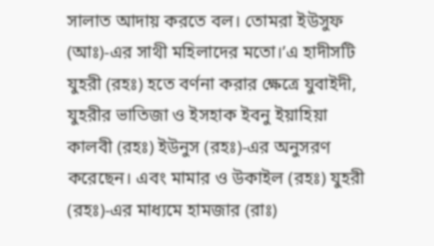সালাত আদায় করতে বল। তোমরা ইউসুফ (আঃ)-এর সাথী মহিলাদের মতো।’এ হাদীসটি যুহরী (রহঃ) হতে বর্ণনা করার ক্ষেত্রে যুবাইদী, যুহরীর ভাতিজা ও ইসহাক ইবনু ইয়াহিয়া কালবী (রহঃ) ইউনুস (রহঃ)-এর অনুসরণ করেছেন। এবং মামার ও উকাইল (রহঃ) যুহরী (রহঃ)-এর মাধ্যমে হামজার (রাঃ)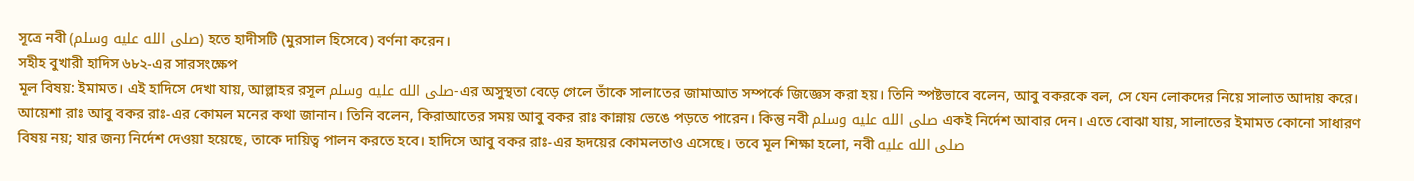সূত্রে নবী (صلى الله عليه وسلم) হতে হাদীসটি (মুরসাল হিসেবে) বর্ণনা করেন।
সহীহ বুখারী হাদিস ৬৮২-এর সারসংক্ষেপ
মূল বিষয়: ইমামত। এই হাদিসে দেখা যায়, আল্লাহর রসূল صلى الله عليه وسلم-এর অসুস্থতা বেড়ে গেলে তাঁকে সালাতের জামাআত সম্পর্কে জিজ্ঞেস করা হয়। তিনি স্পষ্টভাবে বলেন, আবু বকরকে বল, সে যেন লোকদের নিয়ে সালাত আদায় করে। আয়েশা রাঃ আবু বকর রাঃ-এর কোমল মনের কথা জানান। তিনি বলেন, কিরাআতের সময় আবু বকর রাঃ কান্নায় ভেঙে পড়তে পারেন। কিন্তু নবী صلى الله عليه وسلم একই নির্দেশ আবার দেন। এতে বোঝা যায়, সালাতের ইমামত কোনো সাধারণ বিষয় নয়; যার জন্য নির্দেশ দেওয়া হয়েছে, তাকে দায়িত্ব পালন করতে হবে। হাদিসে আবু বকর রাঃ-এর হৃদয়ের কোমলতাও এসেছে। তবে মূল শিক্ষা হলো, নবী صلى الله عليه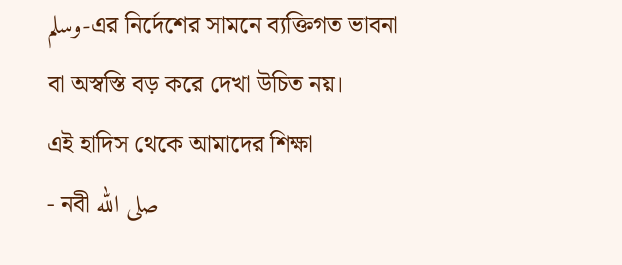وسلم-এর নির্দেশের সামনে ব্যক্তিগত ভাবনা বা অস্বস্তি বড় করে দেখা উচিত নয়।
এই হাদিস থেকে আমাদের শিক্ষা
- নবী صلى الله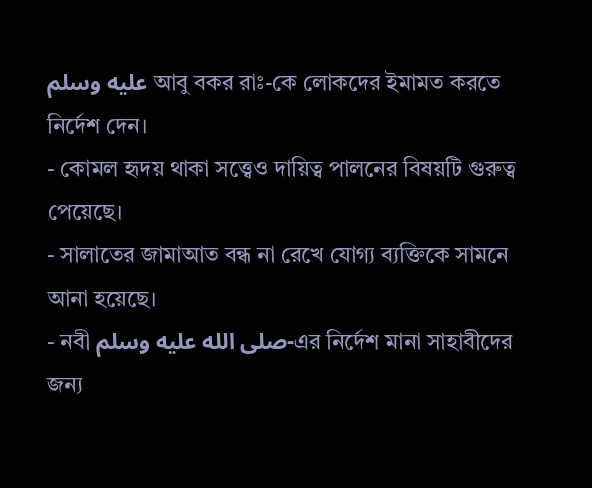عليه وسلم আবু বকর রাঃ-কে লোকদের ইমামত করতে নির্দেশ দেন।
- কোমল হৃদয় থাকা সত্ত্বেও দায়িত্ব পালনের বিষয়টি গুরুত্ব পেয়েছে।
- সালাতের জামাআত বন্ধ না রেখে যোগ্য ব্যক্তিকে সামনে আনা হয়েছে।
- নবী صلى الله عليه وسلم-এর নির্দেশ মানা সাহাবীদের জন্য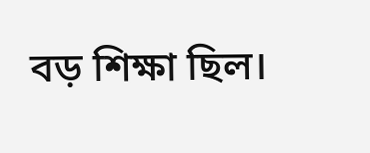বড় শিক্ষা ছিল।